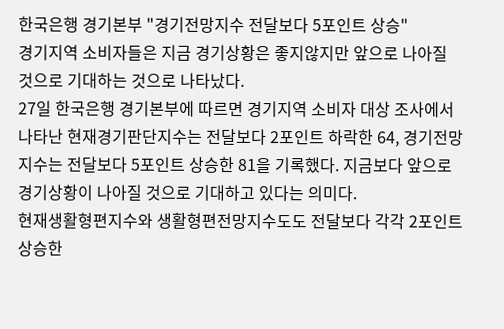한국은행 경기본부 "경기전망지수 전달보다 5포인트 상승"
경기지역 소비자들은 지금 경기상황은 좋지않지만 앞으로 나아질 것으로 기대하는 것으로 나타났다.
27일 한국은행 경기본부에 따르면 경기지역 소비자 대상 조사에서 나타난 현재경기판단지수는 전달보다 2포인트 하락한 64, 경기전망지수는 전달보다 5포인트 상승한 81을 기록했다. 지금보다 앞으로 경기상황이 나아질 것으로 기대하고 있다는 의미다.
현재생활형편지수와 생활형편전망지수도도 전달보다 각각 2포인트 상승한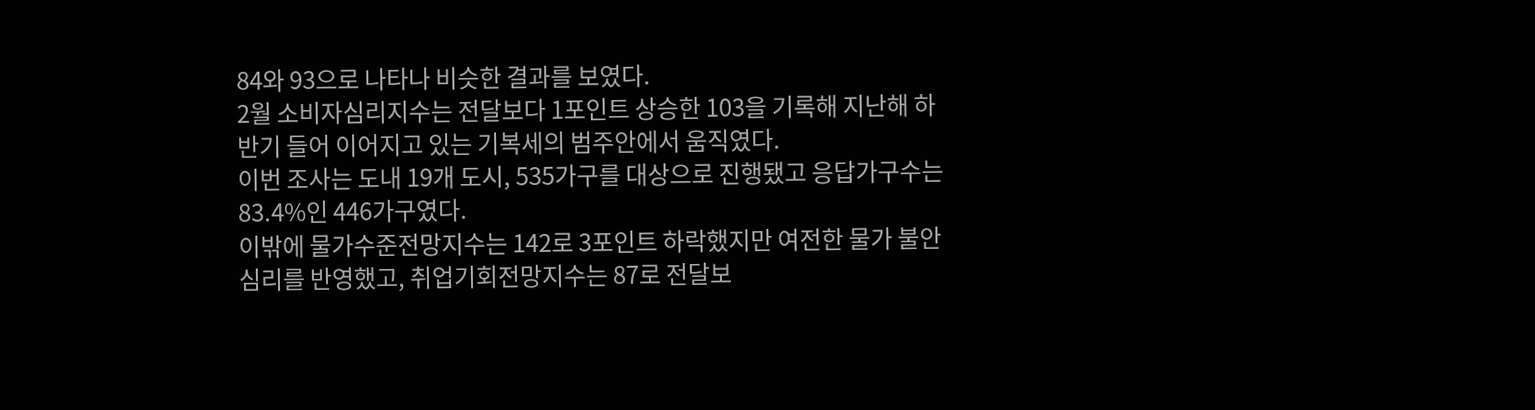84와 93으로 나타나 비슷한 결과를 보였다.
2월 소비자심리지수는 전달보다 1포인트 상승한 103을 기록해 지난해 하반기 들어 이어지고 있는 기복세의 범주안에서 움직였다.
이번 조사는 도내 19개 도시, 535가구를 대상으로 진행됐고 응답가구수는 83.4%인 446가구였다.
이밖에 물가수준전망지수는 142로 3포인트 하락했지만 여전한 물가 불안심리를 반영했고, 취업기회전망지수는 87로 전달보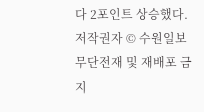다 2포인트 상승했다.
저작권자 © 수원일보 무단전재 및 재배포 금지